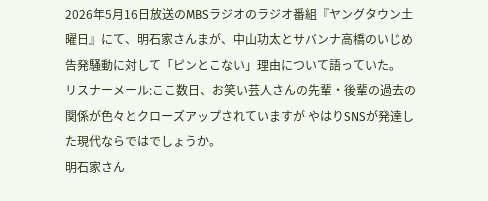2026年5月16日放送のMBSラジオのラジオ番組『ヤングタウン土曜日』にて、明石家さんまが、中山功太とサバンナ高橋のいじめ告発騒動に対して「ピンとこない」理由について語っていた。
リスナーメール:ここ数日、お笑い芸人さんの先輩・後輩の過去の関係が色々とクローズアップされていますが やはりSNSが発達した現代ならではでしょうか。
明石家さん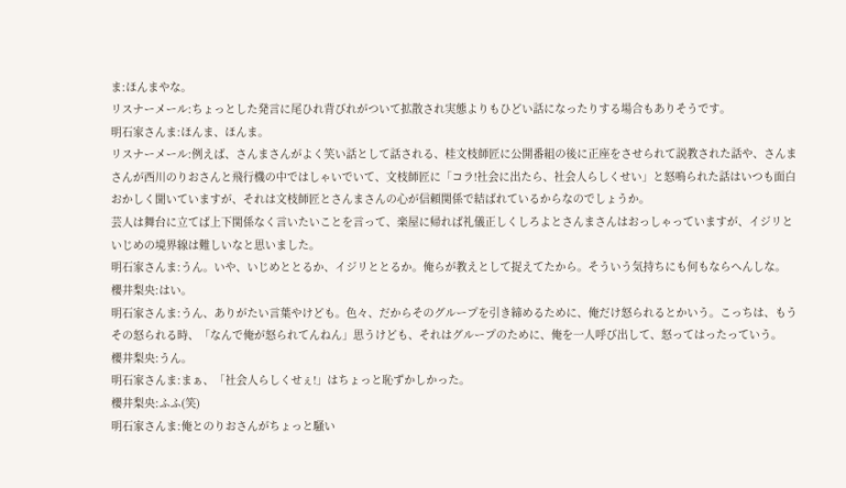ま:ほんまやな。
リスナーメール:ちょっとした発言に尾ひれ背びれがついて拡散され実態よりもひどい話になったりする場合もありそうです。
明石家さんま:ほんま、ほんま。
リスナーメール:例えば、さんまさんがよく笑い話として話される、桂文枝師匠に公開番組の後に正座をさせられて説教された話や、さんまさんが西川のりおさんと飛行機の中ではしゃいでいて、文枝師匠に「コラ!社会に出たら、社会人らしくせい」と怒鳴られた話はいつも面白おかしく聞いていますが、それは文枝師匠とさんまさんの心が信頼関係で結ばれているからなのでしょうか。
芸人は舞台に立てば上下関係なく言いたいことを言って、楽屋に帰れば礼儀正しくしろよとさんまさんはおっしゃっていますが、イジリといじめの境界線は難しいなと思いました。
明石家さんま:うん。いや、いじめととるか、イジリととるか。俺らが教えとして捉えてたから。そういう気持ちにも何もならへんしな。
櫻井梨央:はい。
明石家さんま:うん、ありがたい言葉やけども。色々、だからそのグループを引き締めるために、俺だけ怒られるとかいう。こっちは、もうその怒られる時、「なんで俺が怒られてんねん」思うけども、それはグループのために、俺を一人呼び出して、怒ってはったっていう。
櫻井梨央:うん。
明石家さんま:まぁ、「社会人らしくせぇ!」はちょっと恥ずかしかった。
櫻井梨央:ふふ(笑)
明石家さんま:俺とのりおさんがちょっと騒い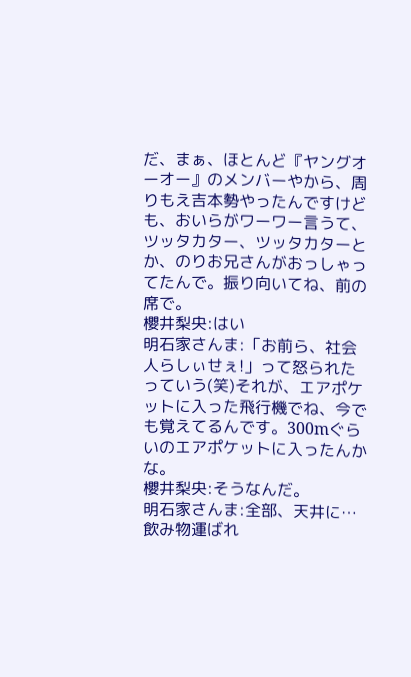だ、まぁ、ほとんど『ヤングオーオー』のメンバーやから、周りもえ吉本勢やったんですけども、おいらがワーワー言うて、ツッタカター、ツッタカターとか、のりお兄さんがおっしゃってたんで。振り向いてね、前の席で。
櫻井梨央:はい
明石家さんま:「お前ら、社会人らしぃせぇ!」って怒られたっていう(笑)それが、エアポケットに入った飛行機でね、今でも覚えてるんです。300mぐらいのエアポケットに入ったんかな。
櫻井梨央:そうなんだ。
明石家さんま:全部、天井に…飲み物運ばれ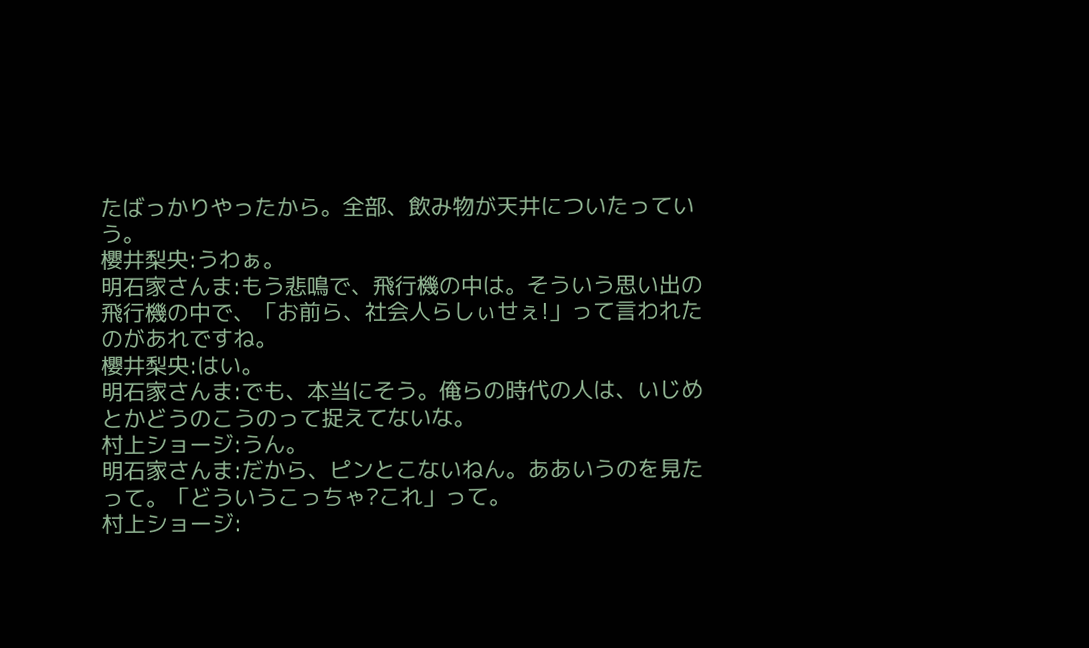たばっかりやったから。全部、飲み物が天井についたっていう。
櫻井梨央:うわぁ。
明石家さんま:もう悲鳴で、飛行機の中は。そういう思い出の飛行機の中で、「お前ら、社会人らしぃせぇ!」って言われたのがあれですね。
櫻井梨央:はい。
明石家さんま:でも、本当にそう。俺らの時代の人は、いじめとかどうのこうのって捉えてないな。
村上ショージ:うん。
明石家さんま:だから、ピンとこないねん。ああいうのを見たって。「どういうこっちゃ?これ」って。
村上ショージ: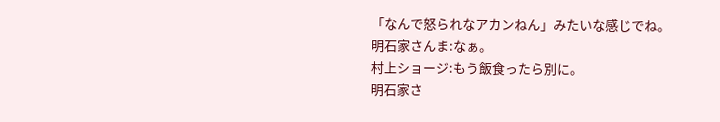「なんで怒られなアカンねん」みたいな感じでね。
明石家さんま:なぁ。
村上ショージ:もう飯食ったら別に。
明石家さ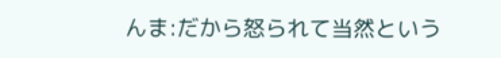んま:だから怒られて当然という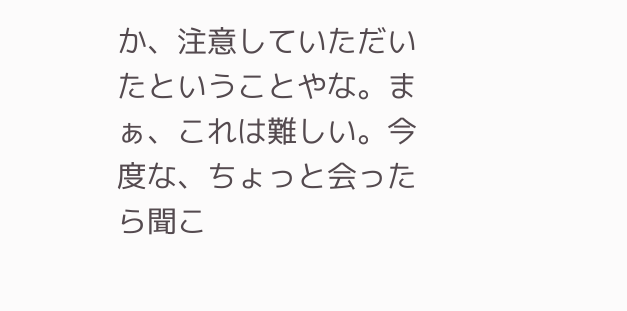か、注意していただいたということやな。まぁ、これは難しい。今度な、ちょっと会ったら聞こ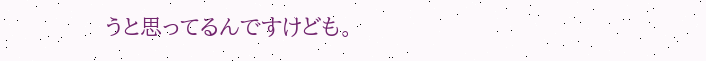うと思ってるんですけども。